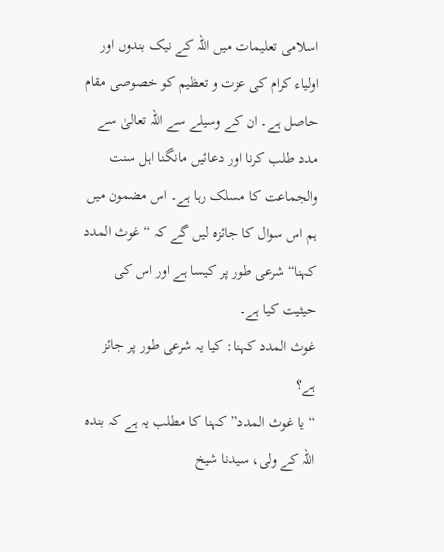اسلامی تعلیمات میں اللہ کے نیک بندوں اور اولیاء کرام کی عزت و تعظیم کو خصوصی مقام حاصل ہے۔ ان کے وسیلے سے اللہ تعالیٰ سے مدد طلب کرنا اور دعائیں مانگنا اہل سنت والجماعت کا مسلک رہا ہے۔ اس مضمون میں ہم اس سوال کا جائزہ لیں گے کہ “غوث المدد کہنا“ شرعی طور پر کیسا ہے اور اس کی حیثیت کیا ہے۔
غوث المدد کہنا: کیا یہ شرعی طور پر جائز ہے؟
“یا غوث المدد” کہنا کا مطلب یہ ہے کہ بندہ اللہ کے ولی، سیدنا شیخ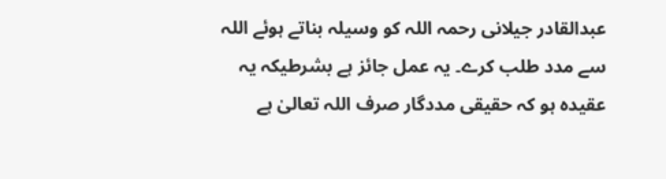عبدالقادر جیلانی رحمہ اللہ کو وسیلہ بناتے ہوئے اللہ سے مدد طلب کرے۔ یہ عمل جائز ہے بشرطیکہ یہ عقیدہ ہو کہ حقیقی مددگار صرف اللہ تعالیٰ ہے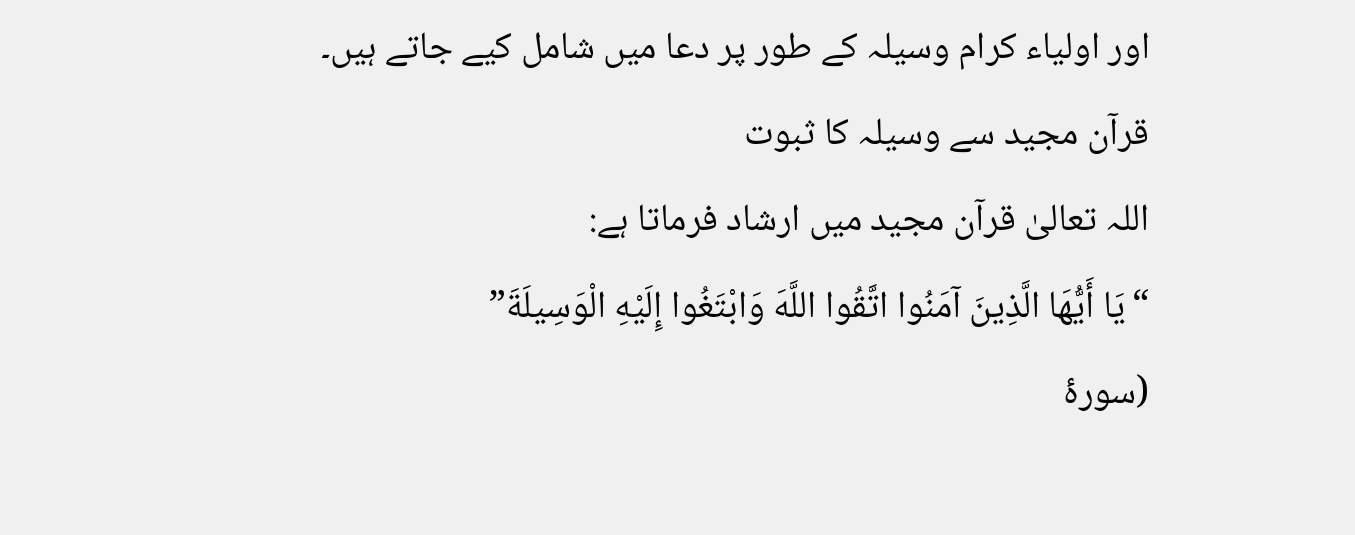اور اولیاء کرام وسیلہ کے طور پر دعا میں شامل کیے جاتے ہیں۔
قرآن مجید سے وسیلہ کا ثبوت
اللہ تعالیٰ قرآن مجید میں ارشاد فرماتا ہے:
“یَا أَیُّهَا الَّذِینَ آمَنُوا اتَّقُوا اللَّهَ وَابْتَغُوا إِلَیْهِ الْوَسِیلَةَ”
(سورۂ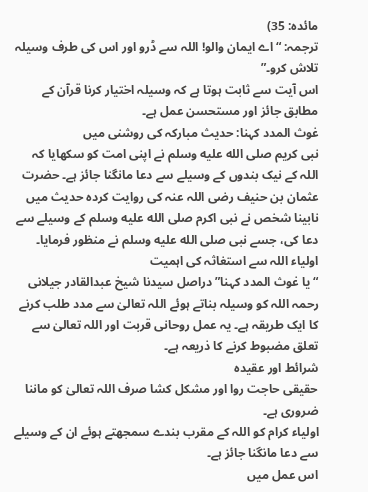مائدہ: 35)
ترجمہ: “اے ایمان والو! اللہ سے ڈرو اور اس کی طرف وسیلہ تلاش کرو۔”
اس آیت سے ثابت ہوتا ہے کہ وسیلہ اختیار کرنا قرآن کے مطابق جائز اور مستحسن عمل ہے۔
غوث المدد کہنا: حدیث مبارکہ کی روشنی میں
نبی کریم صلى الله عليه وسلم نے اپنی امت کو سکھایا کہ اللہ کے نیک بندوں کے وسیلے سے دعا مانگنا جائز ہے۔ حضرت عثمان بن حنیف رضی اللہ عنہ کی روایت کردہ حدیث میں نابینا شخص نے نبی اکرم صلى الله عليه وسلم کے وسیلے سے دعا کی، جسے نبی صلى الله عليه وسلم نے منظور فرمایا۔
اولیاء اللہ سے استغاثہ کی اہمیت
“یا غوث المدد کہنا” دراصل سیدنا شیخ عبدالقادر جیلانی رحمہ اللہ کو وسیلہ بناتے ہوئے اللہ تعالیٰ سے مدد طلب کرنے کا ایک طریقہ ہے۔ یہ عمل روحانی قربت اور اللہ تعالیٰ سے تعلق مضبوط کرنے کا ذریعہ ہے۔
شرائط اور عقیدہ
حقیقی حاجت روا اور مشکل کشا صرف اللہ تعالیٰ کو ماننا ضروری ہے۔
اولیاء کرام کو اللہ کے مقرب بندے سمجھتے ہوئے ان کے وسیلے سے دعا مانگنا جائز ہے۔
اس عمل میں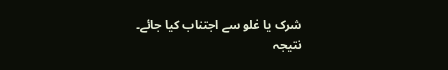شرک یا غلو سے اجتناب کیا جائے۔
نتیجہ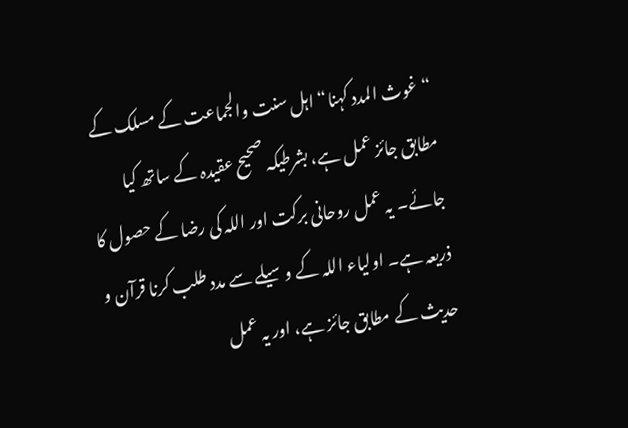“غوث المدد کہنا“ اہل سنت والجماعت کے مسلک کے مطابق جائز عمل ہے، بشرطیکہ صحیح عقیدہ کے ساتھ کیا جائے۔ یہ عمل روحانی برکت اور اللہ کی رضا کے حصول کا ذریعہ ہے۔ اولیاء اللہ کے وسیلے سے مدد طلب کرنا قرآن و حدیث کے مطابق جائز ہے، اور یہ عمل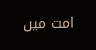امت میں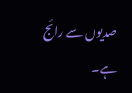صدیوں سے رائج ہے۔